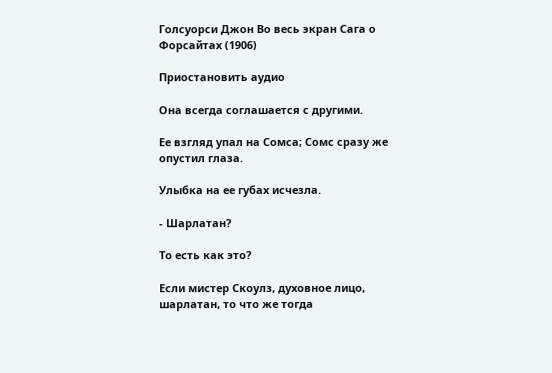Голсуорси Джон Во весь экран Сага о Форсайтах (1906)

Приостановить аудио

Она всегда соглашается с другими.

Ее взгляд упал на Сомса; Сомс сразу же опустил глаза.

Улыбка на ее губах исчезла.

- Шарлатан?

То есть как это?

Если мистер Скоулз, духовное лицо, шарлатан, то что же тогда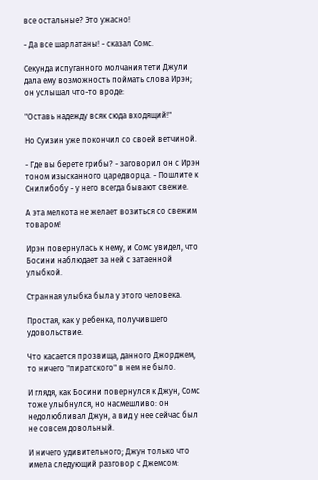все остальные? Это ужасно!

- Да все шарлатаны! - сказал Сомс.

Секунда испуганного молчания тети Джули дала ему возможность поймать слова Ирэн; он услышал что-то вроде:

"Оставь надежду всяк сюда входящий!"

Но Суизин уже покончил со своей ветчиной.

- Где вы берете грибы? - заговорил он с Ирэн тоном изысканного царедворца. - Пошлите к Снилибобу - у него всегда бывают свежие.

А эта мелкота не желает возиться со свежим товаром!

Ирэн повернулась к нему, и Сомс увидел, что Босини наблюдает за ней с затаенной улыбкой.

Странная улыбка была у этого человека.

Простая, как у ребенка, получившего удовольствие.

Что касается прозвища, данного Джорджем, то ничего "пиратского" в нем не было.

И глядя, как Босини повернулся к Джун, Сомс тоже улыбнулся, но насмешливо: он недолюбливал Джун, а вид у нее сейчас был не совсем довольный.

И ничего удивительного; Джун только что имела следующий разговор с Джемсом: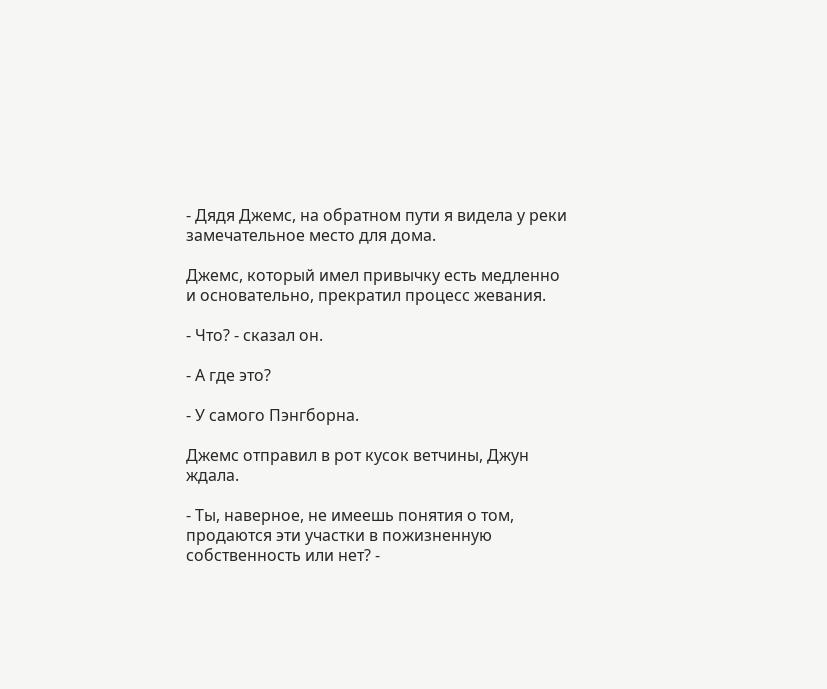- Дядя Джемс, на обратном пути я видела у реки замечательное место для дома.

Джемс, который имел привычку есть медленно и основательно, прекратил процесс жевания.

- Что? - сказал он.

- А где это?

- У самого Пэнгборна.

Джемс отправил в рот кусок ветчины, Джун ждала.

- Ты, наверное, не имеешь понятия о том, продаются эти участки в пожизненную собственность или нет? -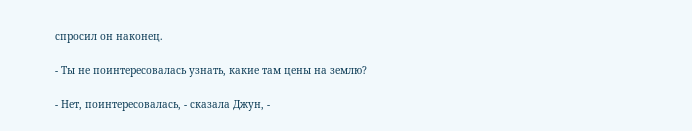спросил он наконец.

- Ты не поинтересовалась узнать, какие там цены на землю?

- Нет, поинтересовалась, - сказала Джун, -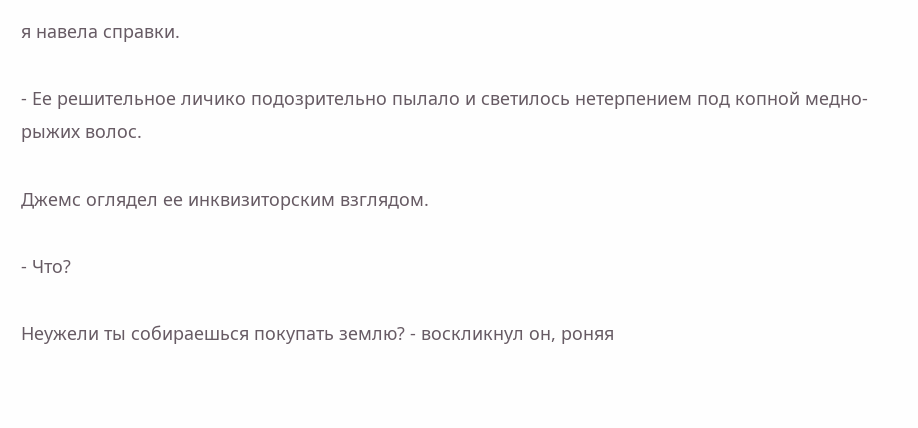я навела справки.

- Ее решительное личико подозрительно пылало и светилось нетерпением под копной медно-рыжих волос.

Джемс оглядел ее инквизиторским взглядом.

- Что?

Неужели ты собираешься покупать землю? - воскликнул он, роняя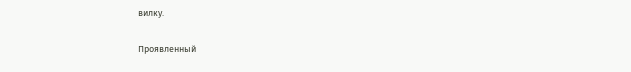вилку.

Проявленный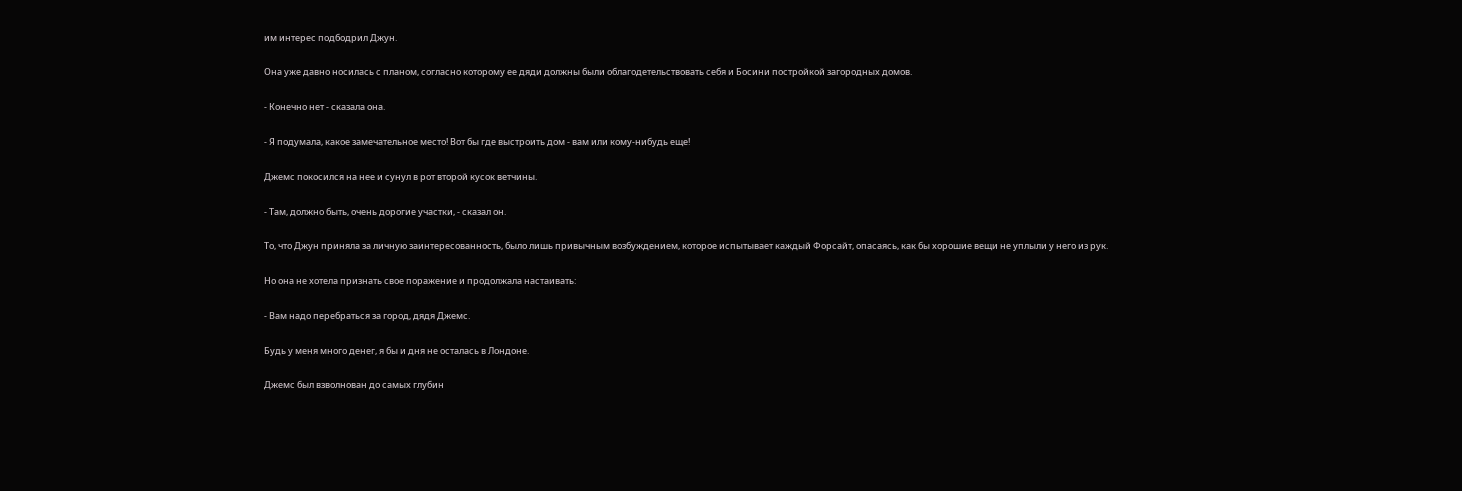им интерес подбодрил Джун.

Она уже давно носилась с планом, согласно которому ее дяди должны были облагодетельствовать себя и Босини постройкой загородных домов.

- Конечно нет - сказала она.

- Я подумала, какое замечательное место! Вот бы где выстроить дом - вам или кому-нибудь еще!

Джемс покосился на нее и сунул в рот второй кусок ветчины.

- Там, должно быть, очень дорогие участки, - сказал он.

То, что Джун приняла за личную заинтересованность, было лишь привычным возбуждением, которое испытывает каждый Форсайт, опасаясь, как бы хорошие вещи не уплыли у него из рук.

Но она не хотела признать свое поражение и продолжала настаивать:

- Вам надо перебраться за город, дядя Джемс.

Будь у меня много денег, я бы и дня не осталась в Лондоне.

Джемс был взволнован до самых глубин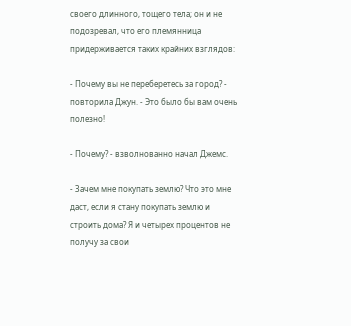своего длинного, тощего тела; он и не подозревал, что его племянница придерживается таких крайних взглядов:

- Почему вы не переберетесь за город? - повторила Джун. - Это было бы вам очень полезно!

- Почему? - взволнованно начал Джемс.

- Зачем мне покупать землю? Что это мне даст, если я стану покупать землю и строить дома? Я и четырех процентов не получу за свои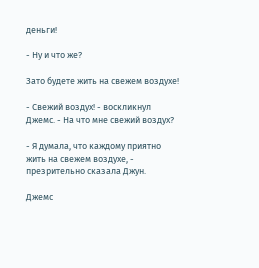деньги!

- Ну и что же?

Зато будете жить на свежем воздухе!

- Свежий воздух! - воскликнул Джемс. - На что мне свежий воздух?

- Я думала, что каждому приятно жить на свежем воздухе, - презрительно сказала Джун.

Джемс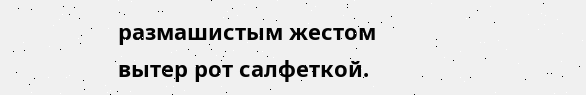размашистым жестом вытер рот салфеткой.